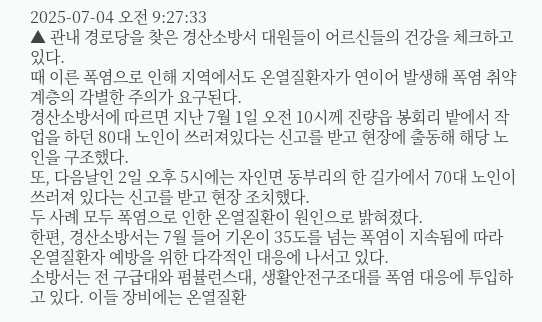2025-07-04 오전 9:27:33
▲ 관내 경로당을 찾은 경산소방서 대원들이 어르신들의 건강을 체크하고 있다.
때 이른 폭염으로 인해 지역에서도 온열질환자가 연이어 발생해 폭염 취약계층의 각별한 주의가 요구된다.
경산소방서에 따르면 지난 7월 1일 오전 10시께 진량읍 봉회리 밭에서 작업을 하던 80대 노인이 쓰러져있다는 신고를 받고 현장에 출동해 해당 노인을 구조했다.
또, 다음날인 2일 오후 5시에는 자인면 동부리의 한 길가에서 70대 노인이 쓰러져 있다는 신고를 받고 현장 조치했다.
두 사례 모두 폭염으로 인한 온열질환이 원인으로 밝혀졌다.
한편, 경산소방서는 7월 들어 기온이 35도를 넘는 폭염이 지속됨에 따라 온열질환자 예방을 위한 다각적인 대응에 나서고 있다.
소방서는 전 구급대와 펌뷸런스대, 생활안전구조대를 폭염 대응에 투입하고 있다. 이들 장비에는 온열질환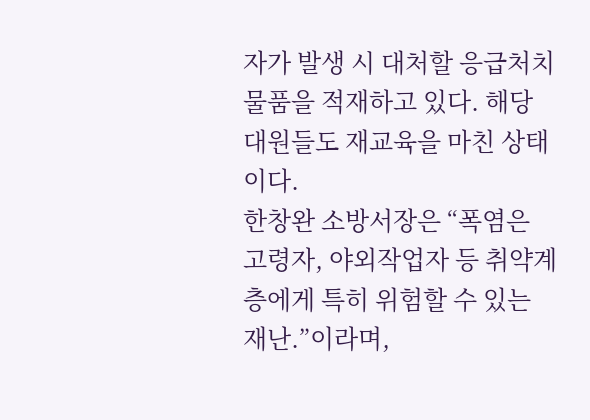자가 발생 시 대처할 응급처치 물품을 적재하고 있다. 해당 대원들도 재교육을 마친 상태이다.
한창완 소방서장은 “폭염은 고령자, 야외작업자 등 취약계층에게 특히 위험할 수 있는 재난.”이라며,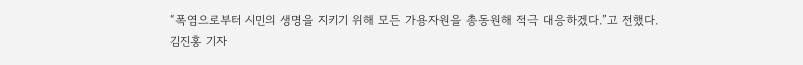“폭염으로부터 시민의 생명을 지키기 위해 모든 가용자원을 총동원해 적극 대응하겠다.”고 전했다.
김진홍 기자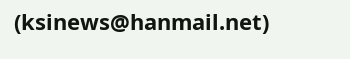(ksinews@hanmail.net)